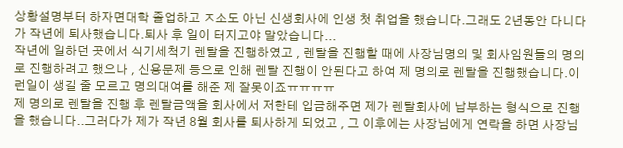상황설명부터 하자면대학 졸업하고 ㅈ소도 아닌 신생회사에 인생 첫 취업을 했습니다.그래도 2년동안 다니다가 작년에 퇴사했습니다.퇴사 후 일이 터지고야 말았습니다...
작년에 일하던 곳에서 식기세척기 렌탈을 진행하였고 , 렌탈을 진행할 때에 사장님명의 및 회사임원들의 명의로 진행하려고 했으나 , 신용문제 등으로 인해 렌탈 진행이 안된다고 하여 제 명의로 렌탈을 진행했습니다.이런일이 생길 줄 모르고 명의대여를 해준 제 잘못이죠ㅠㅠㅠㅠ
제 명의로 렌탈을 진행 후 렌탈금액을 회사에서 저한테 입금해주면 제가 렌탈회사에 납부하는 형식으로 진행을 했습니다..그러다가 제가 작년 8월 회사를 퇴사하게 되었고 , 그 이후에는 사장님에게 연락을 하면 사장님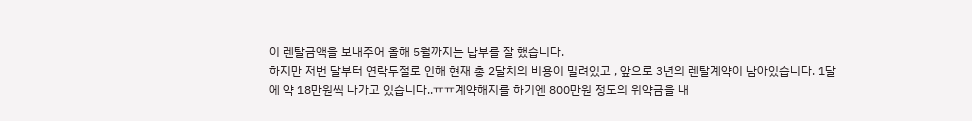이 렌탈금액을 보내주어 올해 5월까지는 납부를 잘 했습니다.
하지만 저번 달부터 연락두절로 인해 현재 총 2달치의 비용이 밀려있고 , 앞으로 3년의 렌탈계약이 남아있습니다. 1달에 약 18만원씩 나가고 있습니다..ㅠㅠ계약해지를 하기엔 800만원 정도의 위약금을 내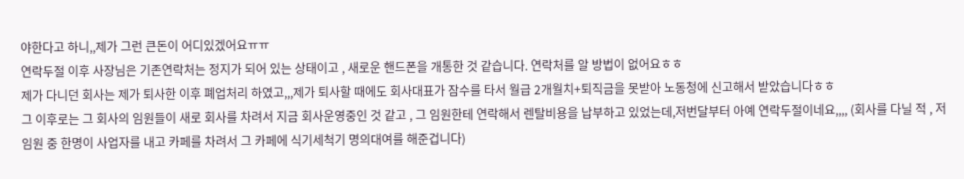야한다고 하니,,제가 그런 큰돈이 어디있겠어요ㅠㅠ
연락두절 이후 사장님은 기존연락처는 정지가 되어 있는 상태이고 , 새로운 핸드폰을 개통한 것 같습니다. 연락처를 알 방법이 없어요ㅎㅎ
제가 다니던 회사는 제가 퇴사한 이후 폐업처리 하였고,,,제가 퇴사할 때에도 회사대표가 잠수를 타서 월급 2개월치+퇴직금을 못받아 노동청에 신고해서 받았습니다ㅎㅎ
그 이후로는 그 회사의 임원들이 새로 회사를 차려서 지금 회사운영중인 것 같고 , 그 임원한테 연락해서 렌탈비용을 납부하고 있었는데,저번달부터 아예 연락두절이네요,,,, (회사를 다닐 적 , 저 임원 중 한명이 사업자를 내고 카페를 차려서 그 카페에 식기세척기 명의대여를 해준겁니다)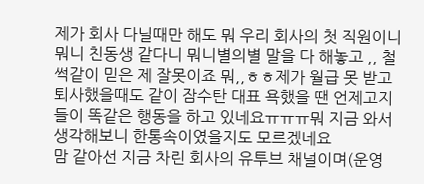제가 회사 다닐때만 해도 뭐 우리 회사의 첫 직원이니 뭐니 친동생 같다니 뭐니별의별 말을 다 해놓고 ,, 철썩같이 믿은 제 잘못이죠 뭐,,ㅎㅎ제가 월급 못 받고 퇴사했을때도 같이 잠수탄 대표 욕했을 땐 언제고지들이 똑같은 행동을 하고 있네요ㅠㅠㅠ뭐 지금 와서 생각해보니 한통속이였을지도 모르겠네요
맘 같아선 지금 차린 회사의 유투브 채널이며(운영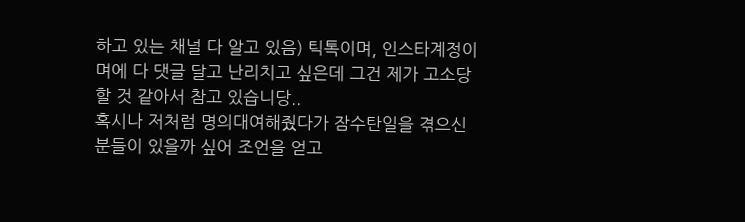하고 있는 채널 다 알고 있음) 틱톡이며, 인스타계정이며에 다 댓글 달고 난리치고 싶은데 그건 제가 고소당할 것 같아서 참고 있습니당..
혹시나 저처럼 명의대여해줬다가 잠수탄일을 겪으신 분들이 있을까 싶어 조언을 얻고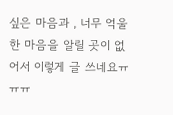싶은 마음과 , 너무 억울한 마음을 알릴 곳이 없어서 이렇게 글 쓰네요ㅠㅠㅠ